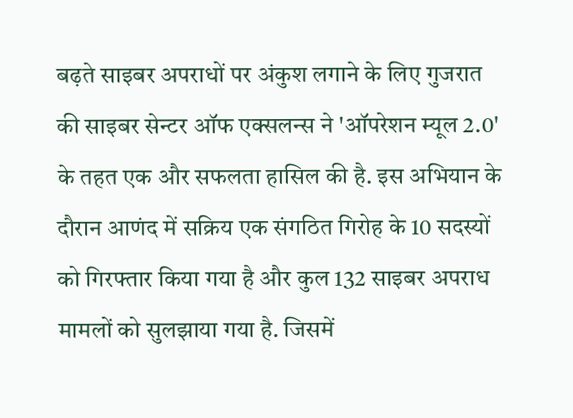बढ़ते साइबर अपराधों पर अंकुश लगाने के लिए गुजरात की साइबर सेन्टर ऑफ एक्सलन्स ने 'ऑपरेशन म्यूल 2.0' के तहत एक और सफलता हासिल की है. इस अभियान के दौरान आणंद में सक्रिय एक संगठित गिरोह के 10 सदस्यों को गिरफ्तार किया गया है और कुल 132 साइबर अपराध मामलों को सुलझाया गया है. जिसमें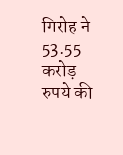गिरोह ने 53.55 करोड़ रुपये की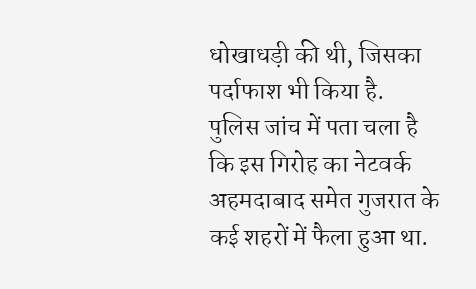धोखाधड़ी की थी, जिसका पर्दाफाश भी किया है.
पुलिस जांच में पता चला है कि इस गिरोह का नेटवर्क अहमदाबाद समेत गुजरात के कई शहरों में फैला हुआ था.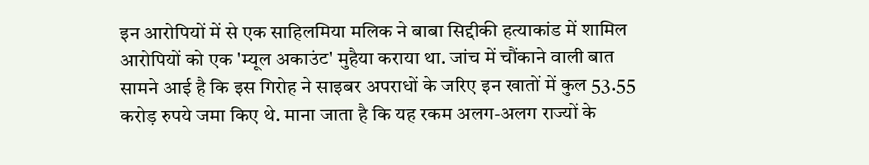इन आरोपियों में से एक साहिलमिया मलिक ने बाबा सिद्दीकी हत्याकांड में शामिल आरोपियों को एक 'म्यूल अकाउंट' मुहैया कराया था. जांच में चौंकाने वाली बात सामने आई है कि इस गिरोह ने साइबर अपराधों के जरिए इन खातों में कुल 53.55 करोड़ रुपये जमा किए थे. माना जाता है कि यह रकम अलग-अलग राज्यों के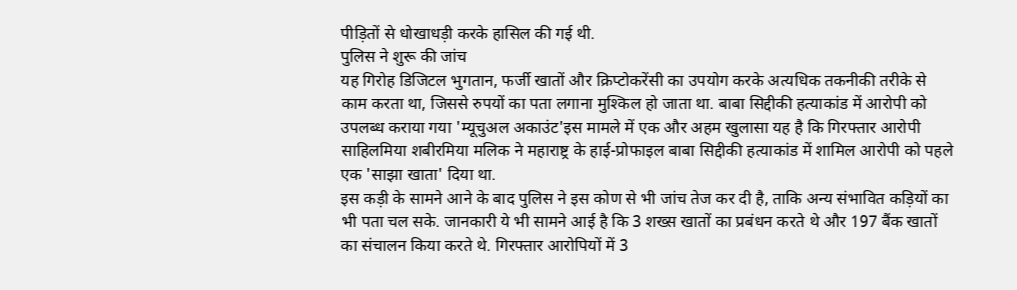पीड़ितों से धोखाधड़ी करके हासिल की गई थी.
पुलिस ने शुरू की जांच
यह गिरोह डिजिटल भुगतान, फर्जी खातों और क्रिप्टोकरेंसी का उपयोग करके अत्यधिक तकनीकी तरीके से काम करता था, जिससे रुपयों का पता लगाना मुश्किल हो जाता था. बाबा सिद्दीकी हत्याकांड में आरोपी को उपलब्ध कराया गया 'म्यूचुअल अकाउंट'इस मामले में एक और अहम खुलासा यह है कि गिरफ्तार आरोपी साहिलमिया शबीरमिया मलिक ने महाराष्ट्र के हाई-प्रोफाइल बाबा सिद्दीकी हत्याकांड में शामिल आरोपी को पहले एक 'साझा खाता' दिया था.
इस कड़ी के सामने आने के बाद पुलिस ने इस कोण से भी जांच तेज कर दी है, ताकि अन्य संभावित कड़ियों का भी पता चल सके. जानकारी ये भी सामने आई है कि 3 शख्स खातों का प्रबंधन करते थे और 197 बैंक खातों का संचालन किया करते थे. गिरफ्तार आरोपियों में 3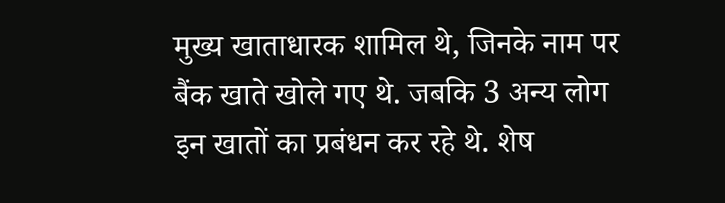मुख्य खाताधारक शामिल थे, जिनके नाम पर बैंक खाते खोले गए थे. जबकि 3 अन्य लोग इन खातों का प्रबंधन कर रहे थे. शेष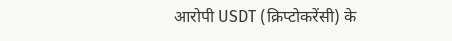आरोपी USDT (क्रिप्टोकरेंसी) के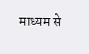माध्यम से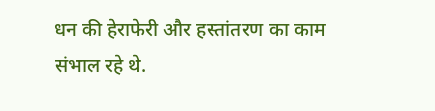धन की हेराफेरी और हस्तांतरण का काम संभाल रहे थे.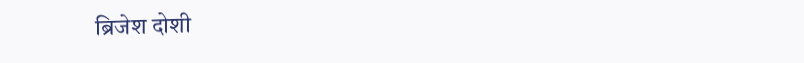ब्रिजेश दोशी